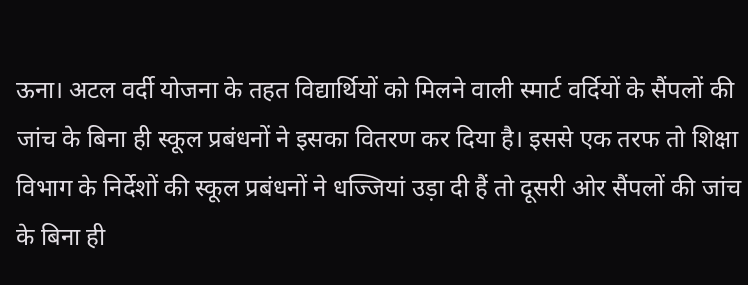ऊना। अटल वर्दी योजना के तहत विद्यार्थियों को मिलने वाली स्मार्ट वर्दियों के सैंपलों की जांच के बिना ही स्कूल प्रबंधनों ने इसका वितरण कर दिया है। इससे एक तरफ तो शिक्षा विभाग के निर्देशों की स्कूल प्रबंधनों ने धज्जियां उड़ा दी हैं तो दूसरी ओर सैंपलों की जांच के बिना ही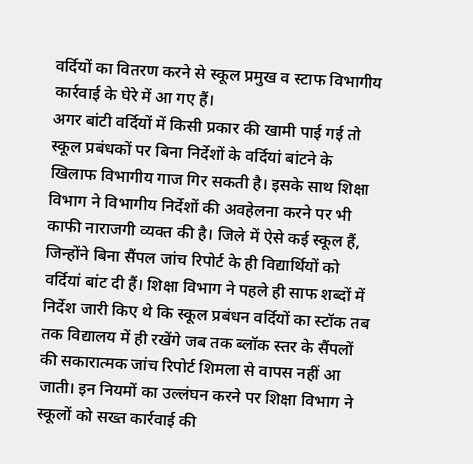वर्दियों का वितरण करने से स्कूल प्रमुख व स्टाफ विभागीय कार्रवाई के घेरे में आ गए हैं।
अगर बांटी वर्दियों में किसी प्रकार की खामी पाई गई तो स्कूल प्रबंधकों पर बिना निर्देशों के वर्दियां बांटने के खिलाफ विभागीय गाज गिर सकती है। इसके साथ शिक्षा विभाग ने विभागीय निर्देशों की अवहेलना करने पर भी काफी नाराजगी व्यक्त की है। जिले में ऐसे कई स्कूल हैं, जिन्होंने बिना सैंपल जांच रिपोर्ट के ही विद्यार्थियों को वर्दियां बांट दी हैं। शिक्षा विभाग ने पहले ही साफ शब्दों में निर्देश जारी किए थे कि स्कूल प्रबंधन वर्दियों का स्टॉक तब तक विद्यालय में ही रखेंगे जब तक ब्लॉक स्तर के सैंपलों की सकारात्मक जांच रिपोर्ट शिमला से वापस नहीं आ जाती। इन नियमों का उल्लंघन करने पर शिक्षा विभाग ने स्कूलों को सख्त कार्रवाई की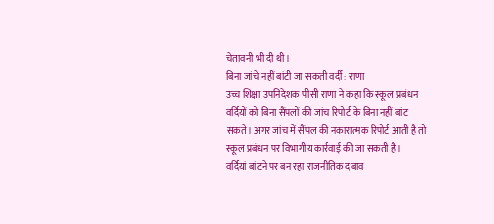चेतावनी भी दी थी।
बिना जांचे नहीं बांटी जा सकती वर्दी : राणा
उच्च शिक्षा उपनिदेशक पीसी राणा ने कहा कि स्कूल प्रबंधन वर्दियों को बिना सैंपलों की जांच रिपोर्ट के बिना नहीं बांट सकते। अगर जांच में सैंपल की नकारात्मक रिपोर्ट आती है तो स्कूल प्रबंधन पर विभागीय कार्रवाई की जा सकती है।
वर्दियां बांटने पर बन रहा राजनीतिक दबाव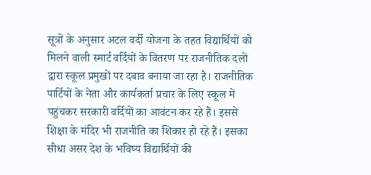सूत्रों के अनुसार अटल वर्दी योजना के तहत विद्यार्थियों को मिलने वाली स्मार्ट वर्दियों के वितरण पर राजनीतिक दलों द्वारा स्कूल प्रमुखों पर दबाव बनाया जा रहा है। राजनीतिक पार्टियों के नेता और कार्यकर्ता प्रचार के लिए स्कूल में पहुंचकर सरकारी वर्दियों का आवंटन कर रहे हैं। इससे शिक्षा के मंदिर भी राजनीति का शिकार हो रहे हैं। इसका सीधा असर देश के भविष्य विद्यार्थियों की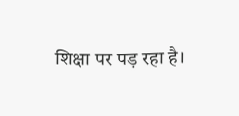शिक्षा पर पड़ रहा है।